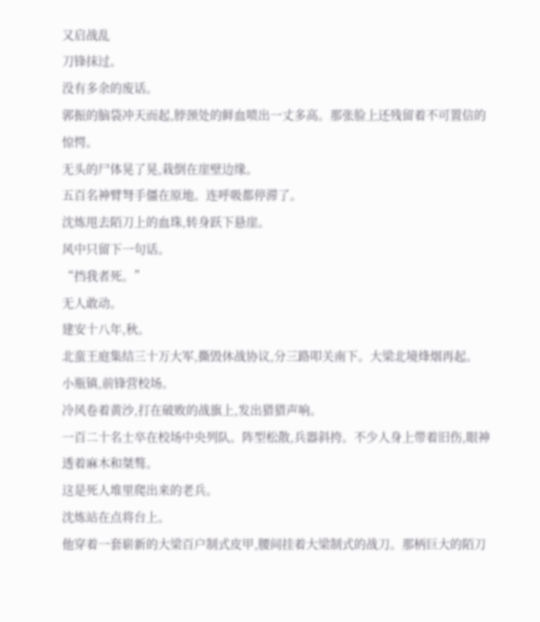又启战乱
刀锋抹过。
没有多余的废话。
郭振的脑袋冲天而起,脖颈处的鲜血喷出一丈多高。那张脸上还残留着不可置信的惊愕。
无头的尸体晃了晃,栽倒在崖壁边缘。
五百名神臂弩手僵在原地。连呼吸都停滞了。
沈炼甩去陌刀上的血珠,转身跃下悬崖。
风中只留下一句话。
“挡我者死。”
无人敢动。
建安十八年,秋。
北蛮王庭集结三十万大军,撕毁休战协议,分三路叩关南下。大梁北境烽烟再起。
小瓶镇,前锋营校场。
冷风卷着黄沙,打在破败的战旗上,发出猎猎声响。
一百二十名士卒在校场中央列队。阵型松散,兵器斜挎。不少人身上带着旧伤,眼神透着麻木和桀骜。
这是死人堆里爬出来的老兵。
沈炼站在点将台上。
他穿着一套崭新的大梁百户制式皮甲,腰间挂着大梁制式的战刀。那柄巨大的陌刀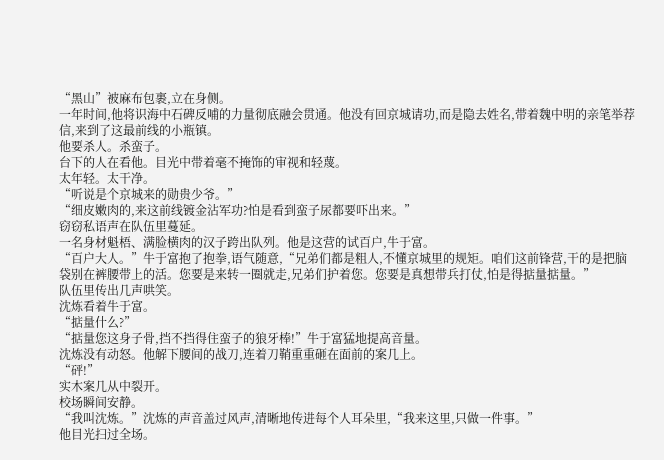“黑山”被麻布包裹,立在身侧。
一年时间,他将识海中石碑反哺的力量彻底融会贯通。他没有回京城请功,而是隐去姓名,带着魏中明的亲笔举荐信,来到了这最前线的小瓶镇。
他要杀人。杀蛮子。
台下的人在看他。目光中带着毫不掩饰的审视和轻蔑。
太年轻。太干净。
“听说是个京城来的勋贵少爷。”
“细皮嫩肉的,来这前线镀金沾军功?怕是看到蛮子尿都要吓出来。”
窃窃私语声在队伍里蔓延。
一名身材魁梧、满脸横肉的汉子跨出队列。他是这营的试百户,牛于富。
“百户大人。”牛于富抱了抱拳,语气随意,“兄弟们都是粗人,不懂京城里的规矩。咱们这前锋营,干的是把脑袋别在裤腰带上的活。您要是来转一圈就走,兄弟们护着您。您要是真想带兵打仗,怕是得掂量掂量。”
队伍里传出几声哄笑。
沈炼看着牛于富。
“掂量什么?”
“掂量您这身子骨,挡不挡得住蛮子的狼牙棒!”牛于富猛地提高音量。
沈炼没有动怒。他解下腰间的战刀,连着刀鞘重重砸在面前的案几上。
“砰!”
实木案几从中裂开。
校场瞬间安静。
“我叫沈炼。”沈炼的声音盖过风声,清晰地传进每个人耳朵里,“我来这里,只做一件事。”
他目光扫过全场。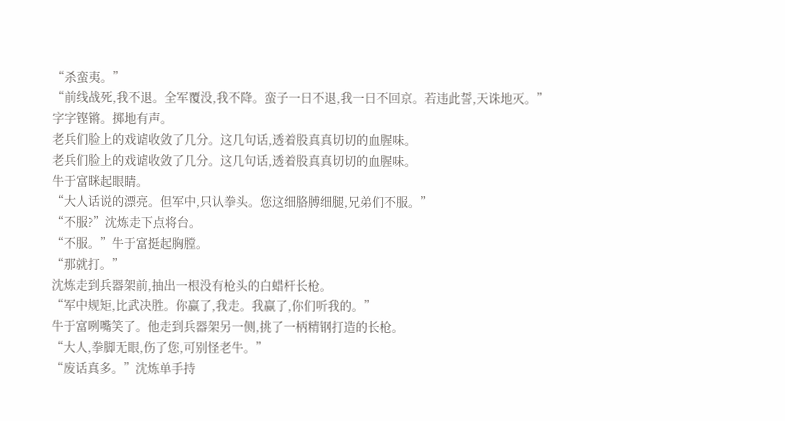“杀蛮夷。”
“前线战死,我不退。全军覆没,我不降。蛮子一日不退,我一日不回京。若违此誓,天诛地灭。”
字字铿锵。掷地有声。
老兵们脸上的戏谑收敛了几分。这几句话,透着股真真切切的血腥味。
老兵们脸上的戏谑收敛了几分。这几句话,透着股真真切切的血腥味。
牛于富眯起眼睛。
“大人话说的漂亮。但军中,只认拳头。您这细胳膊细腿,兄弟们不服。”
“不服?”沈炼走下点将台。
“不服。”牛于富挺起胸膛。
“那就打。”
沈炼走到兵器架前,抽出一根没有枪头的白蜡杆长枪。
“军中规矩,比武决胜。你赢了,我走。我赢了,你们听我的。”
牛于富咧嘴笑了。他走到兵器架另一侧,挑了一柄精钢打造的长枪。
“大人,拳脚无眼,伤了您,可别怪老牛。”
“废话真多。”沈炼单手持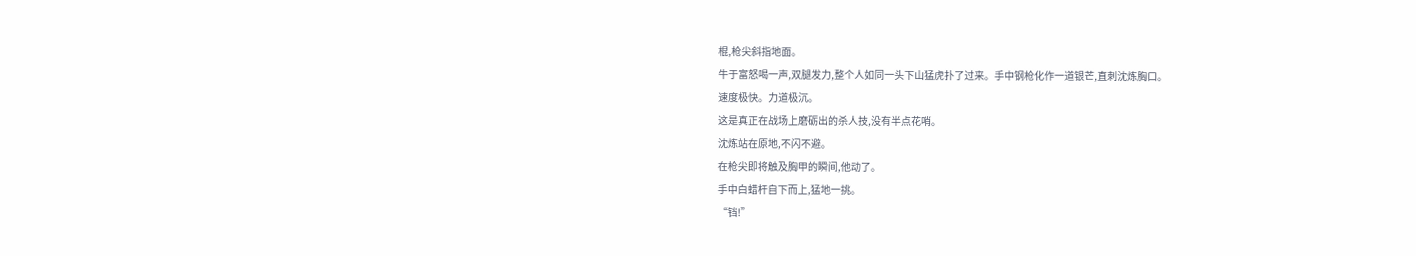棍,枪尖斜指地面。
牛于富怒喝一声,双腿发力,整个人如同一头下山猛虎扑了过来。手中钢枪化作一道银芒,直刺沈炼胸口。
速度极快。力道极沉。
这是真正在战场上磨砺出的杀人技,没有半点花哨。
沈炼站在原地,不闪不避。
在枪尖即将触及胸甲的瞬间,他动了。
手中白蜡杆自下而上,猛地一挑。
“铛!”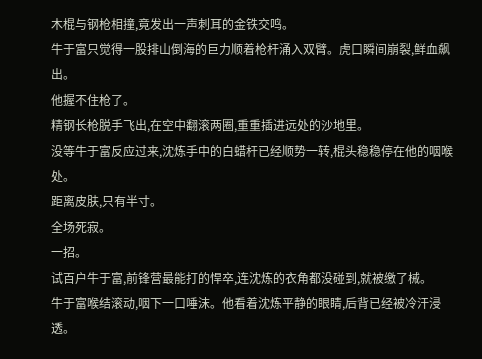木棍与钢枪相撞,竟发出一声刺耳的金铁交鸣。
牛于富只觉得一股排山倒海的巨力顺着枪杆涌入双臂。虎口瞬间崩裂,鲜血飙出。
他握不住枪了。
精钢长枪脱手飞出,在空中翻滚两圈,重重插进远处的沙地里。
没等牛于富反应过来,沈炼手中的白蜡杆已经顺势一转,棍头稳稳停在他的咽喉处。
距离皮肤,只有半寸。
全场死寂。
一招。
试百户牛于富,前锋营最能打的悍卒,连沈炼的衣角都没碰到,就被缴了械。
牛于富喉结滚动,咽下一口唾沫。他看着沈炼平静的眼睛,后背已经被冷汗浸透。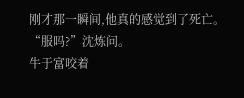刚才那一瞬间,他真的感觉到了死亡。
“服吗?”沈炼问。
牛于富咬着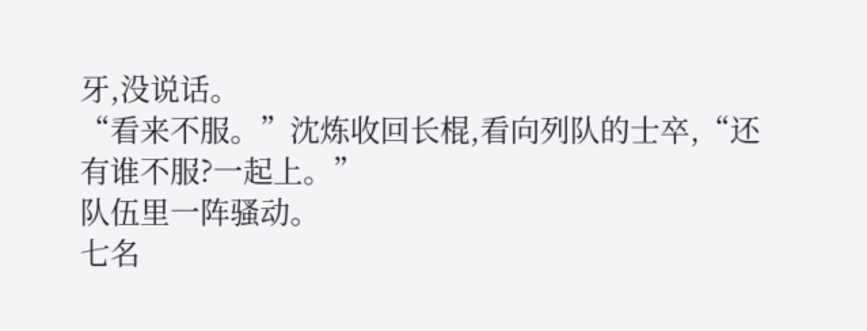牙,没说话。
“看来不服。”沈炼收回长棍,看向列队的士卒,“还有谁不服?一起上。”
队伍里一阵骚动。
七名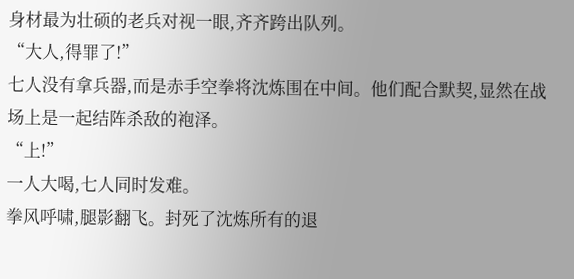身材最为壮硕的老兵对视一眼,齐齐跨出队列。
“大人,得罪了!”
七人没有拿兵器,而是赤手空拳将沈炼围在中间。他们配合默契,显然在战场上是一起结阵杀敌的袍泽。
“上!”
一人大喝,七人同时发难。
拳风呼啸,腿影翻飞。封死了沈炼所有的退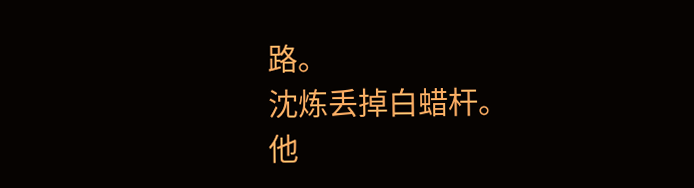路。
沈炼丢掉白蜡杆。
他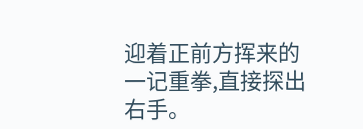迎着正前方挥来的一记重拳,直接探出右手。